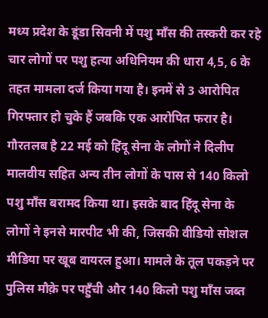मध्य प्रदेश के डूंडा सिवनी में पशु माँस की तस्करी कर रहे चार लोगों पर पशु हत्या अधिनियम की धारा 4,5, 6 के तहत मामला दर्ज किया गया है। इनमें से 3 आरोपित गिरफ्तार हो चुके हैं जबकि एक आरोपित फरार है।
गौरतलब है 22 मई को हिंदू सेना के लोगों ने दिलीप मालवीय सहित अन्य तीन लोगों के पास से 140 किलो पशु माँस बरामद किया था। इसके बाद हिंदू सेना के लोगों ने इनसे मारपीट भी की, जिसकी वीडियो सोशल मीडिया पर खूब वायरल हुआ। मामले के तूल पकड़ने पर पुलिस मौक़े पर पहुँची और 140 किलो पशु माँस जब्त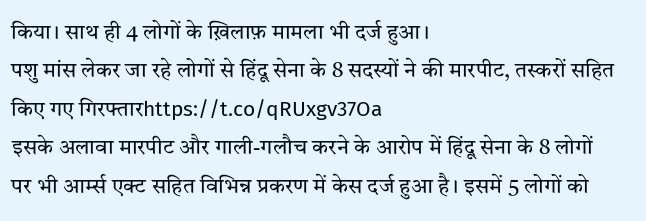किया। साथ ही 4 लोगों के ख़िलाफ़ मामला भी दर्ज हुआ।
पशु मांस लेकर जा रहे लोगों से हिंदू सेना के 8 सदस्यों ने की मारपीट, तस्करों सहित किए गए गिरफ्तारhttps://t.co/qRUxgv37Oa
इसके अलावा मारपीट और गाली-गलौच करने के आरोप में हिंदू सेना के 8 लोगों पर भी आर्म्स एक्ट सहित विभिन्न प्रकरण में केस दर्ज हुआ है। इसमें 5 लोगों को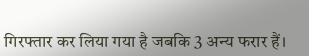गिरफ्तार कर लिया गया है जबकि 3 अन्य फरार हैं।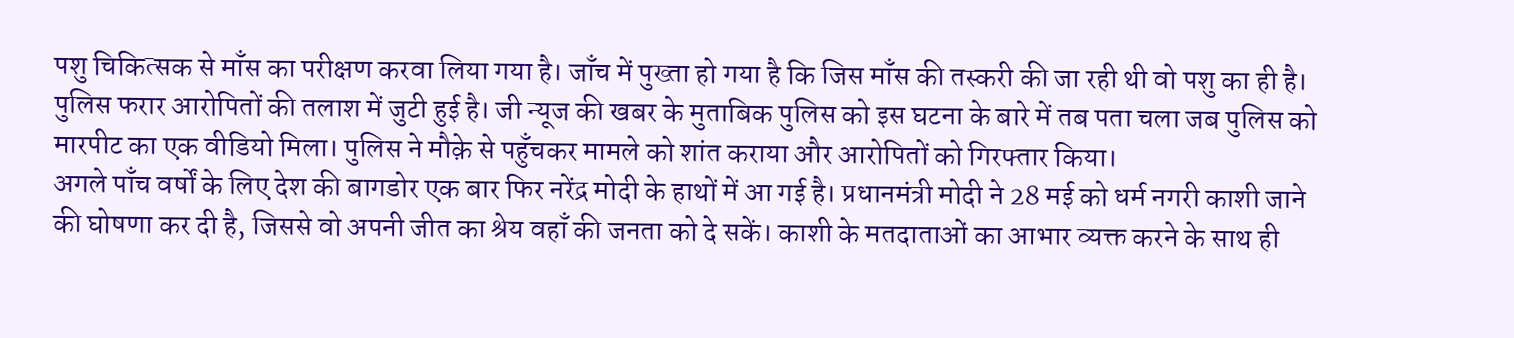पशु चिकित्सक से माँस का परीक्षण करवा लिया गया है। जाँच में पुख्ता हो गया है कि जिस माँस की तस्करी की जा रही थी वो पशु का ही है।
पुलिस फरार आरोपितों की तलाश में जुटी हुई है। जी न्यूज की खबर के मुताबिक पुलिस को इस घटना के बारे में तब पता चला जब पुलिस को मारपीट का एक वीडियो मिला। पुलिस ने मौक़े से पहुँचकर मामले को शांत कराया और आरोपितों को गिरफ्तार किया।
अगले पाँच वर्षों के लिए देश की बागडोर एक बार फिर नरेंद्र मोदी के हाथों में आ गई है। प्रधानमंत्री मोदी ने 28 मई को धर्म नगरी काशी जाने की घोषणा कर दी है, जिससे वो अपनी जीत का श्रेय वहाँ की जनता को दे सकें। काशी के मतदाताओं का आभार व्यक्त करने के साथ ही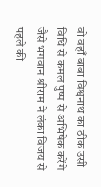वो वहाँ बाबा विश्वनाथ का ठीक उसी विधि से कमल पुष्प से अभिषेक करेंगे जैसे भगवान श्रीराम ने लंका विजय से पहले की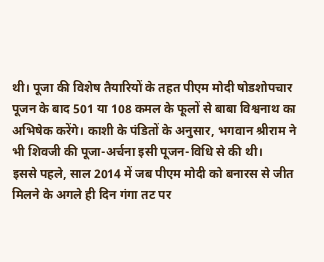थी। पूजा की विशेष तैयारियों के तहत पीएम मोदी षोडशोपचार पूजन के बाद 501 या 108 कमल के फूलों से बाबा विश्वनाथ का अभिषेक करेंगे। काशी के पंडितों के अनुसार, भगवान श्रीराम ने भी शिवजी की पूजा-अर्चना इसी पूजन-विधि से की थी।
इससे पहले, साल 2014 में जब पीएम मोदी को बनारस से जीत मिलने के अगले ही दिन गंगा तट पर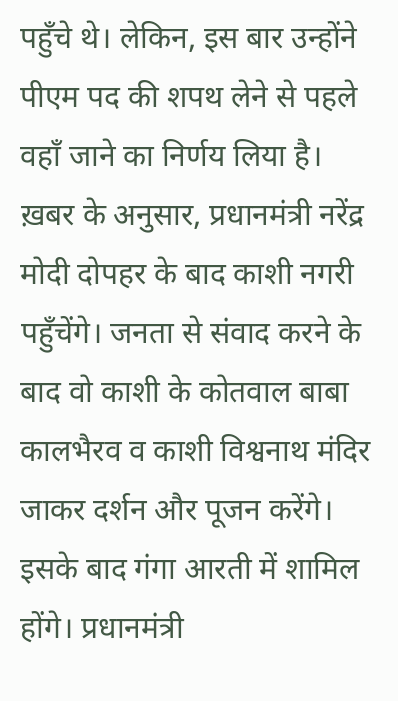पहुँचे थे। लेकिन, इस बार उन्होंने पीएम पद की शपथ लेने से पहले वहाँ जाने का निर्णय लिया है। ख़बर के अनुसार, प्रधानमंत्री नरेंद्र मोदी दोपहर के बाद काशी नगरी पहुँचेंगे। जनता से संवाद करने के बाद वो काशी के कोतवाल बाबा कालभैरव व काशी विश्वनाथ मंदिर जाकर दर्शन और पूजन करेंगे। इसके बाद गंगा आरती में शामिल होंगे। प्रधानमंत्री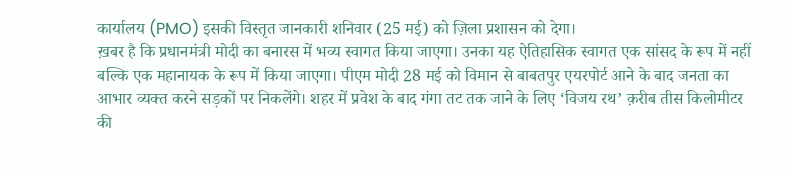कार्यालय (PMO) इसकी विस्तृत जानकारी शनिवार (25 मई) को ज़िला प्रशासन को देगा।
ख़बर है कि प्रधानमंत्री मोदी का बनारस में भव्य स्वागत किया जाएगा। उनका यह ऐतिहासिक स्वागत एक सांसद के रूप में नहीं बल्कि एक महानायक के रूप में किया जाएगा। पीएम मोदी 28 मई को विमान से बाबतपुर एयरपोर्ट आने के बाद जनता का आभार व्यक्त करने सड़कों पर निकलेंगे। शहर में प्रवेश के बाद गंगा तट तक जाने के लिए ‘विजय रथ’ क़रीब तीस किलोमीटर की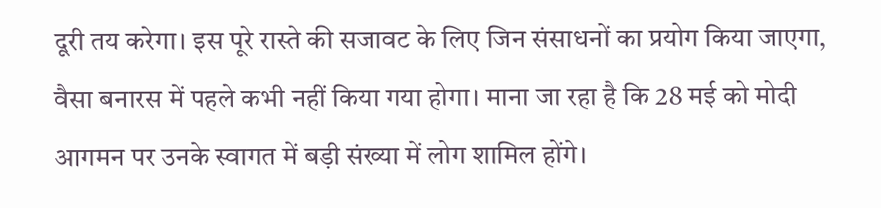दूरी तय करेगा। इस पूरे रास्ते की सजावट के लिए जिन संसाधनों का प्रयोग किया जाएगा, वैसा बनारस में पहले कभी नहीं किया गया होगा। माना जा रहा है कि 28 मई को मोदी आगमन पर उनके स्वागत में बड़ी संख्या में लोग शामिल होंगे।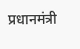प्रधानमंत्री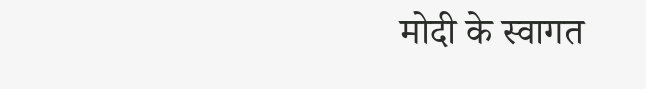मोदी के स्वागत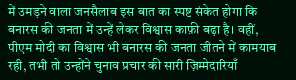में उमड़ने वाला जनसैलाब इस बात का स्पष्ट संकेत होगा कि बनारस की जनता में उन्हें लेकर विश्वास काफ़ी बढ़ा है। वहीं, पीएम मोदी का विश्वास भी बनारस की जनता जीतने में कामयाब रही, तभी तो उन्होंने चुनाव प्रचार की सारी ज़िम्मेदारियाँ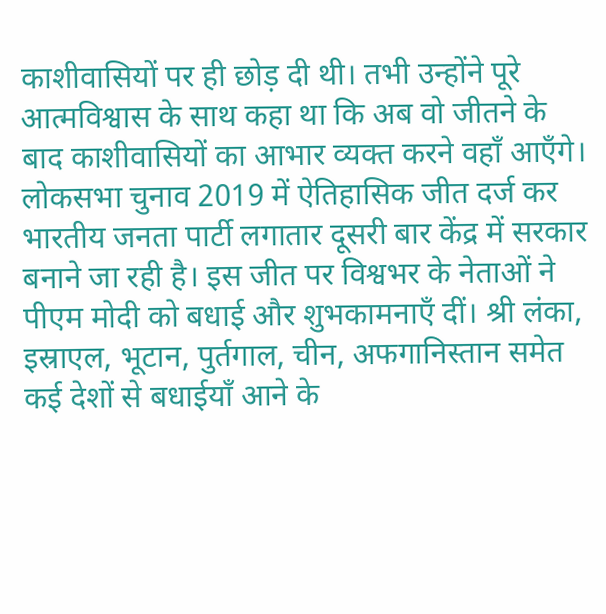काशीवासियों पर ही छोड़ दी थी। तभी उन्होंने पूरे आत्मविश्वास के साथ कहा था कि अब वो जीतने के बाद काशीवासियों का आभार व्यक्त करने वहाँ आएँगे।
लोकसभा चुनाव 2019 में ऐतिहासिक जीत दर्ज कर भारतीय जनता पार्टी लगातार दूसरी बार केंद्र में सरकार बनाने जा रही है। इस जीत पर विश्वभर के नेताओं ने पीएम मोदी को बधाई और शुभकामनाएँ दीं। श्री लंका, इस्राएल, भूटान, पुर्तगाल, चीन, अफगानिस्तान समेत कई देशों से बधाईयाँ आने के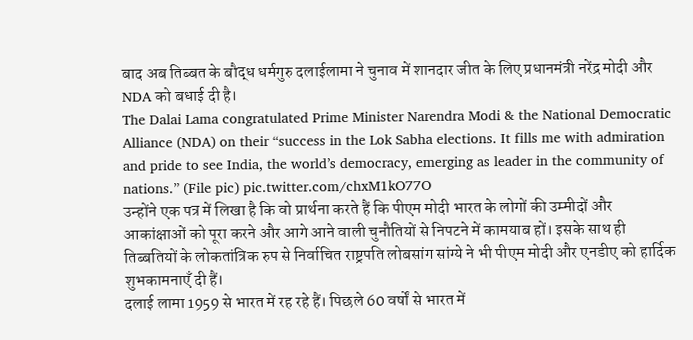बाद अब तिब्बत के बौद्ध धर्मगुरु दलाईलामा ने चुनाव में शानदार जीत के लिए प्रधानमंत्री नरेंद्र मोदी और NDA को बधाई दी है।
The Dalai Lama congratulated Prime Minister Narendra Modi & the National Democratic Alliance (NDA) on their “success in the Lok Sabha elections. It fills me with admiration and pride to see India, the world’s democracy, emerging as leader in the community of nations.” (File pic) pic.twitter.com/chxM1kO77O
उन्होंने एक पत्र में लिखा है कि वो प्रार्थना करते हैं कि पीएम मोदी भारत के लोगों की उम्मीदों और आकांक्षाओं को पूरा करने और आगे आने वाली चुनौतियों से निपटने में कामयाब हों। इसके साथ ही तिब्बतियों के लोकतांत्रिक रुप से निर्वाचित राष्ट्रपति लोबसांग सांग्ये ने भी पीएम मोदी और एनडीए को हार्दिक शुभकामनाएँ दी हैं।
दलाई लामा 1959 से भारत में रह रहे हैं। पिछले 60 वर्षों से भारत में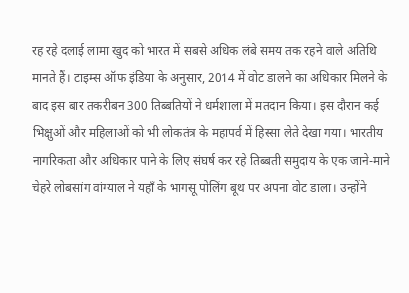रह रहे दलाई लामा खुद को भारत में सबसे अधिक लंबे समय तक रहने वाले अतिथि मानते हैं। टाइम्स ऑफ इंडिया के अनुसार, 2014 में वोट डालने का अधिकार मिलने के बाद इस बार तकरीबन 300 तिब्बतियों ने धर्मशाला में मतदान किया। इस दौरान कई भिक्षुओं और महिलाओं को भी लोकतंत्र के महापर्व में हिस्सा लेते देखा गया। भारतीय नागरिकता और अधिकार पाने के लिए संघर्ष कर रहे तिब्बती समुदाय के एक जाने-माने चेहरे लोबसांग वांग्याल ने यहाँ के भागसू पोलिंग बूथ पर अपना वोट डाला। उन्होंने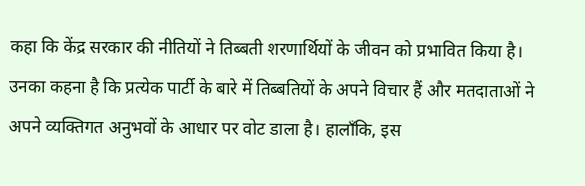कहा कि केंद्र सरकार की नीतियों ने तिब्बती शरणार्थियों के जीवन को प्रभावित किया है। उनका कहना है कि प्रत्येक पार्टी के बारे में तिब्बतियों के अपने विचार हैं और मतदाताओं ने अपने व्यक्तिगत अनुभवों के आधार पर वोट डाला है। हालाँकि, इस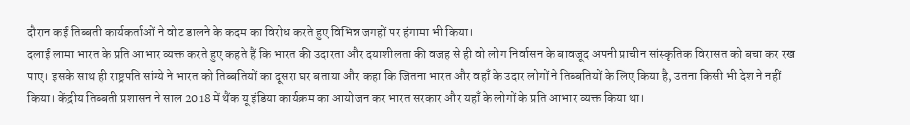दौरान कई तिब्बती कार्यकर्ताओं ने वोट डालने के कदम का विरोध करते हुए विभिन्न जगहों पर हंगामा भी किया।
दलाई लामा भारत के प्रति आभार व्यक्त करते हुए कहते हैं कि भारत की उदारता और दयाशीलता की वजह से ही वो लोग निर्वासन के बावजूद अपनी प्राचीन सांस्कृतिक विरासत को बचा कर रख पाए। इसके साथ ही राष्ट्रपति सांग्ये ने भारत को तिब्बतियों का दूसरा घर बताया और कहा कि जितना भारत और वहाँ के उदार लोगों ने तिब्बतियों के लिए किया है, उतना किसी भी देश ने नहीं किया। केंद्रीय तिब्बती प्रशासन ने साल 2018 में थैंक यू इंडिया कार्यक्रम का आयोजन कर भारत सरकार और यहाँ के लोगों के प्रति आभार व्यक्त किया था।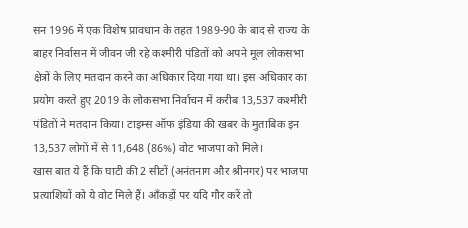सन 1996 में एक विशेष प्रावधान के तहत 1989-90 के बाद से राज्य के बाहर निर्वासन में जीवन जी रहे कश्मीरी पंडितों को अपने मूल लोकसभा क्षेत्रों के लिए मतदान करने का अधिकार दिया गया था। इस अधिकार का प्रयोग करते हुए 2019 के लोकसभा निर्वाचन में करीब 13,537 कश्मीरी पंडितों ने मतदान किया। टाइम्स ऑफ इंडिया की खबर के मुताबिक इन 13,537 लोगों में से 11,648 (86%) वोट भाजपा को मिले।
खास बात ये हैं कि घाटी की 2 सीटों (अनंतनाग और श्रीनगर) पर भाजपा प्रत्याशियों को ये वोट मिले हैं। आँकड़ों पर यदि गौर करें तो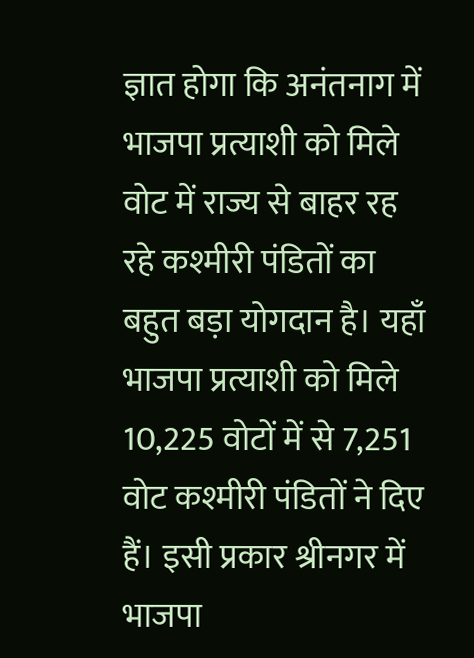ज्ञात होगा कि अनंतनाग में भाजपा प्रत्याशी को मिले वोट में राज्य से बाहर रह रहे कश्मीरी पंडितों का बहुत बड़ा योगदान है। यहाँ भाजपा प्रत्याशी को मिले 10,225 वोटों में से 7,251 वोट कश्मीरी पंडितों ने दिए हैं। इसी प्रकार श्रीनगर में भाजपा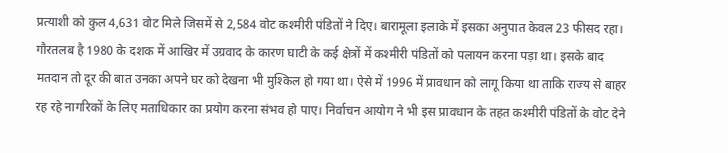प्रत्याशी को कुल 4,631 वोट मिले जिसमें से 2,584 वोट कश्मीरी पंडितों ने दिए। बारामूला इलाके में इसका अनुपात केवल 23 फीसद रहा।
गौरतलब है 1980 के दशक में आखिर में उग्रवाद के कारण घाटी के कई क्षेत्रों में कश्मीरी पंडितों को पलायन करना पड़ा था। इसके बाद मतदान तो दूर की बात उनका अपने घर को देखना भी मुश्किल हो गया था। ऐसे में 1996 में प्रावधान को लागू किया था ताकि राज्य से बाहर रह रहे नागरिकों के लिए मताधिकार का प्रयोग करना संभव हो पाए। निर्वाचन आयोग ने भी इस प्रावधान के तहत कश्मीरी पंडितों के वोट देने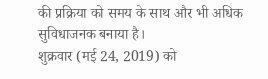की प्रक्रिया को समय के साथ और भी अधिक सुविधाजनक बनाया है।
शुक्रवार (मई 24, 2019) को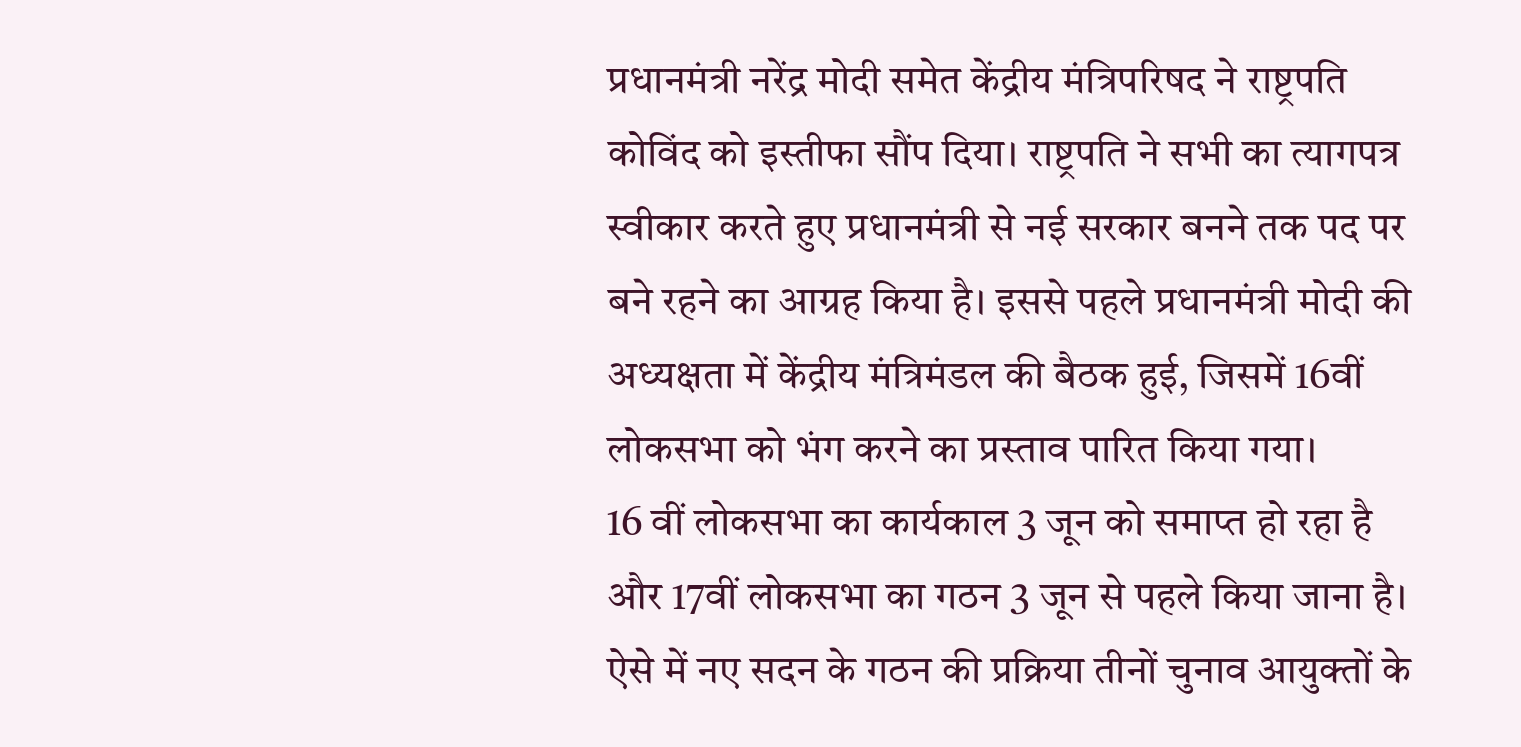प्रधानमंत्री नरेंद्र मोदी समेत केंद्रीय मंत्रिपरिषद ने राष्ट्रपति कोविंद को इस्तीफा सौंप दिया। राष्ट्रपति ने सभी का त्यागपत्र स्वीकार करते हुए प्रधानमंत्री से नई सरकार बनने तक पद पर बने रहने का आग्रह किया है। इससे पहले प्रधानमंत्री मोदी की अध्यक्षता में केंद्रीय मंत्रिमंडल की बैठक हुई, जिसमें 16वीं लोकसभा को भंग करने का प्रस्ताव पारित किया गया।
16 वीं लोकसभा का कार्यकाल 3 जून को समाप्त हो रहा है और 17वीं लोकसभा का गठन 3 जून से पहले किया जाना है। ऐसे में नए सदन के गठन की प्रक्रिया तीनों चुनाव आयुक्तों के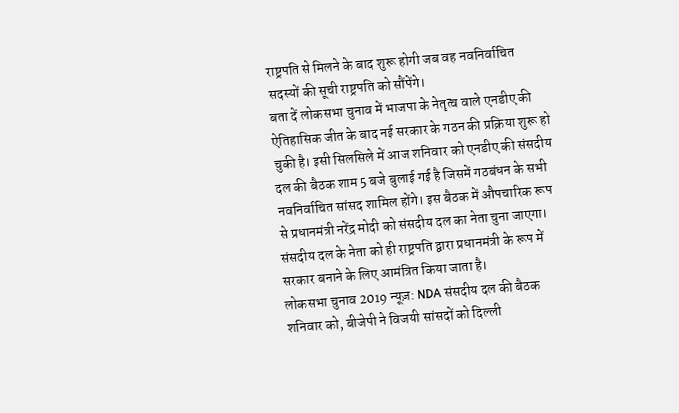राष्ट्रपति से मिलने के बाद शुरू होगी जब वह नवनिर्वाचित सदस्यों की सूची राष्ट्रपति को सौंपेंगे।
बता दें लोकसभा चुनाव में भाजपा के नेतृत्व वाले एनडीए की ऐतिहासिक जीत के बाद नई सरकार के गठन की प्रक्रिया शुरू हो चुकी है। इसी सिलसिले में आज शनिवार को एनडीए की संसदीय दल की बैठक शाम 5 बजे बुलाई गई है जिसमें गठबंधन के सभी नवनिर्वाचित सांसद शामिल होंगे। इस बैठक में औपचारिक रूप से प्रधानमंत्री नरेंद्र मोदी को संसदीय दल का नेता चुना जाएगा। संसदीय दल के नेता को ही राष्ट्रपति द्वारा प्रधानमंत्री के रूप में सरकार बनाने के लिए आमंत्रित किया जाता है।
लोकसभा चुनाव 2019 न्यूज़: NDA संसदीय दल की बैठक शनिवार को, बीजेपी ने विजयी सांसदों को दिल्ली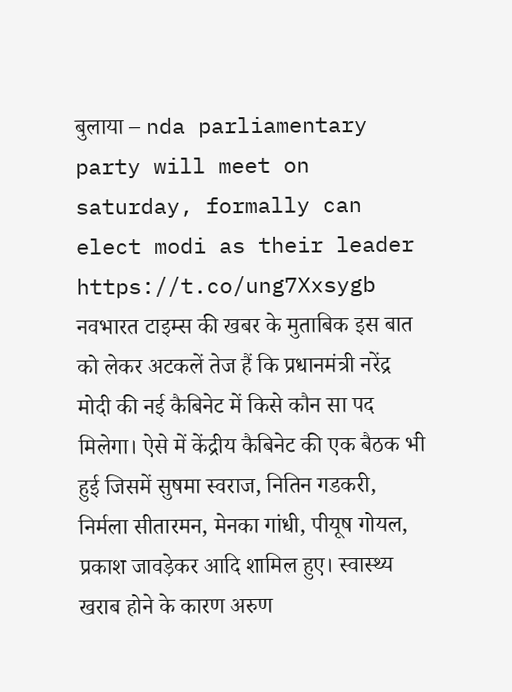बुलाया – nda parliamentary party will meet on saturday, formally can elect modi as their leader https://t.co/ung7Xxsygb
नवभारत टाइम्स की खबर के मुताबिक इस बात को लेकर अटकलें तेज हैं कि प्रधानमंत्री नरेंद्र मोदी की नई कैबिनेट में किसे कौन सा पद मिलेगा। ऐसे में केंद्रीय कैबिनेट की एक बैठक भी हुई जिसमें सुषमा स्वराज, नितिन गडकरी, निर्मला सीतारमन, मेनका गांधी, पीयूष गोयल, प्रकाश जावड़ेकर आदि शामिल हुए। स्वास्थ्य खराब होने के कारण अरुण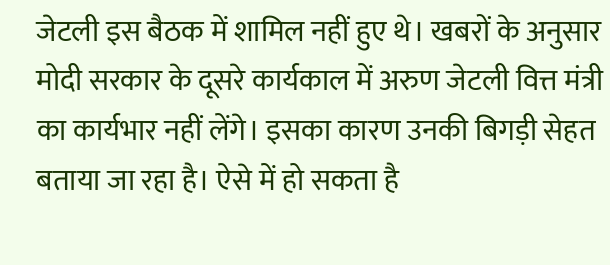जेटली इस बैठक में शामिल नहीं हुए थे। खबरों के अनुसार मोदी सरकार के दूसरे कार्यकाल में अरुण जेटली वित्त मंत्री का कार्यभार नहीं लेंगे। इसका कारण उनकी बिगड़ी सेहत बताया जा रहा है। ऐसे में हो सकता है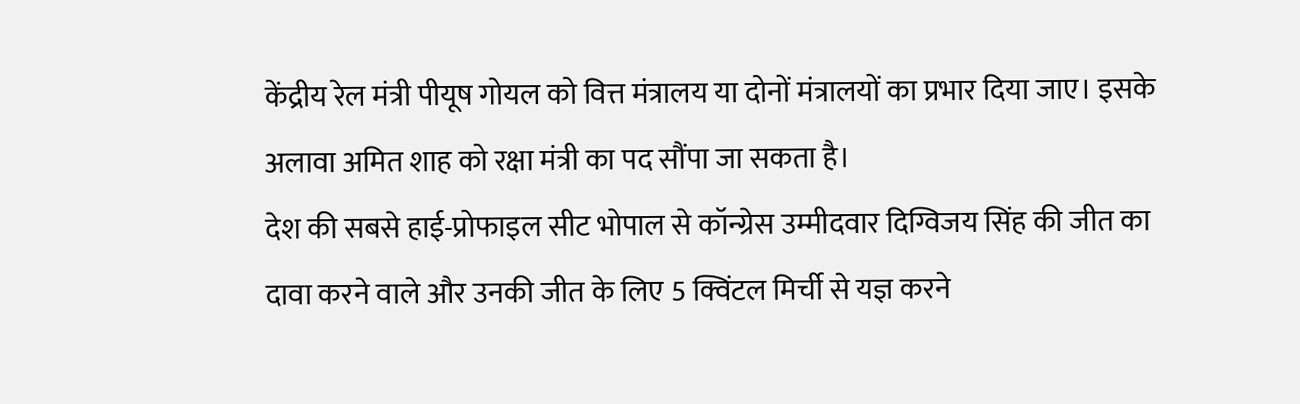केंद्रीय रेल मंत्री पीयूष गोयल को वित्त मंत्रालय या दोनों मंत्रालयों का प्रभार दिया जाए। इसके अलावा अमित शाह को रक्षा मंत्री का पद सौंपा जा सकता है।
देश की सबसे हाई-प्रोफाइल सीट भोपाल से कॉन्ग्रेस उम्मीदवार दिग्विजय सिंह की जीत का दावा करने वाले और उनकी जीत के लिए 5 क्विंटल मिर्ची से यज्ञ करने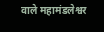वाले महामंडलेश्वर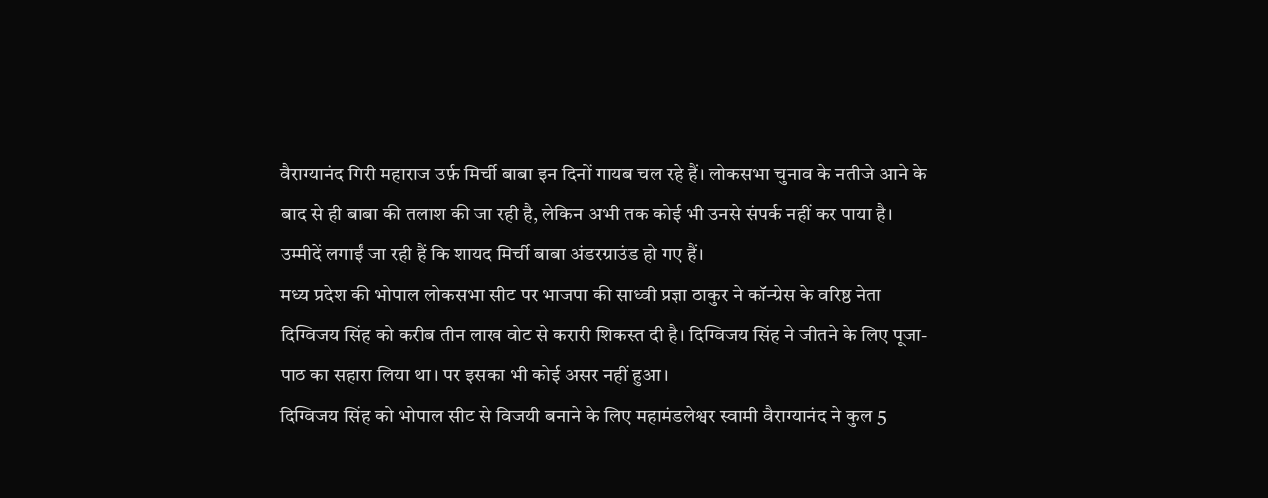वैराग्यानंद गिरी महाराज उर्फ़ मिर्ची बाबा इन दिनों गायब चल रहे हैं। लोकसभा चुनाव के नतीजे आने के बाद से ही बाबा की तलाश की जा रही है, लेकिन अभी तक कोई भी उनसे संपर्क नहीं कर पाया है। उम्मीदें लगाईं जा रही हैं कि शायद मिर्ची बाबा अंडरग्राउंड हो गए हैं।
मध्य प्रदेश की भोपाल लोकसभा सीट पर भाजपा की साध्वी प्रज्ञा ठाकुर ने कॉन्ग्रेस के वरिष्ठ नेता दिग्विजय सिंह को करीब तीन लाख वोट से करारी शिकस्त दी है। दिग्विजय सिंह ने जीतने के लिए पूजा-पाठ का सहारा लिया था। पर इसका भी कोई असर नहीं हुआ।
दिग्विजय सिंह को भोपाल सीट से विजयी बनाने के लिए महामंडलेश्वर स्वामी वैराग्यानंद ने कुल 5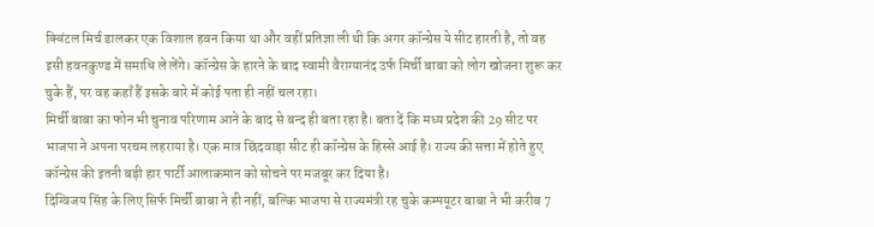क्विंटल मिर्च डालकर एक विशाल हवन किया था और वहीं प्रतिज्ञा ली थी कि अगर कॉन्ग्रेस ये सीट हारती है, तो वह इसी हवनकुण्ड में समाधि ले लेंगे। कॉन्ग्रेस के हारने के बाद स्वामी वैराग्यानंद उर्फ मिर्ची बाबा को लोग खोजना शुरू कर चुके हैं, पर वह कहाँ हैं इसके बारे में कोई पता ही नहीं चल रहा।
मिर्ची बाबा का फोन भी चुनाव परिणाम आने के बाद से बन्द ही बता रहा है। बता दें कि मध्य प्रदेश की 29 सीट पर भाजपा ने अपना परचम लहराया है। एक मात्र छिंदवाड़ा सीट ही कॉन्ग्रेस के हिस्से आई है। राज्य की सत्ता में होते हुए कॉन्ग्रेस की इतनी बड़ी हार पार्टी आलाकमान को सोचने पर मजबूर कर दिया है।
दिग्विजय सिंह के लिए सिर्फ मिर्ची बाबा ने ही नहीं, बल्कि भाजपा से राज्यमंत्री रह चुके कम्पयूटर बाबा ने भी करीब 7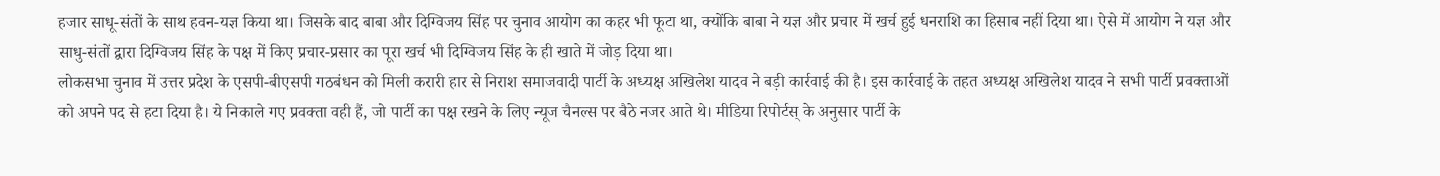हजार साधू-संतों के साथ हवन-यज्ञ किया था। जिसके बाद बाबा और दिग्विजय सिंह पर चुनाव आयोग का कहर भी फूटा था, क्योंकि बाबा ने यज्ञ और प्रचार में खर्च हुई धनराशि का हिसाब नहीं दिया था। ऐसे में आयोग ने यज्ञ और साधु-संतों द्वारा दिग्विजय सिंह के पक्ष में किए प्रचार-प्रसार का पूरा खर्च भी दिग्विजय सिंह के ही खाते में जोड़ दिया था।
लोकसभा चुनाव में उत्तर प्रदेश के एसपी-बीएसपी गठबंधन को मिली करारी हार से निराश समाजवादी पार्टी के अध्यक्ष अखिलेश यादव ने बड़ी कार्रवाई की है। इस कार्रवाई के तहत अध्यक्ष अखिलेश यादव ने सभी पार्टी प्रवक्ताओं को अपने पद से हटा दिया है। ये निकाले गए प्रवक्ता वही हैं, जो पार्टी का पक्ष रखने के लिए न्यूज चैनल्स पर बैठे नजर आते थे। मीडिया रिपोर्टस् के अनुसार पार्टी के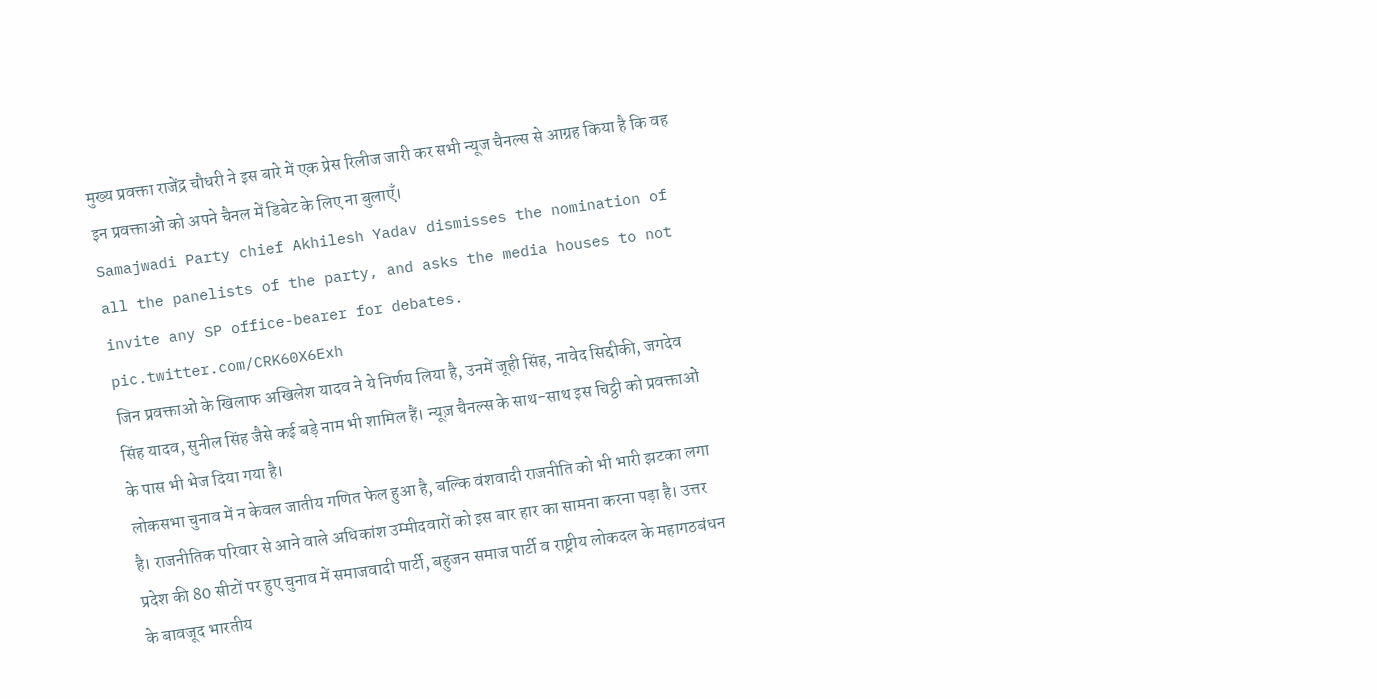मुख्य प्रवक्ता राजेंद्र चौधरी ने इस बारे में एक प्रेस रिलीज जारी कर सभी न्यूज चैनल्स से आग्रह किया है कि वह इन प्रवक्ताओं को अपने चैनल में डिबेट के लिए ना बुलाएँ।
Samajwadi Party chief Akhilesh Yadav dismisses the nomination of all the panelists of the party, and asks the media houses to not invite any SP office-bearer for debates. pic.twitter.com/CRK60X6Exh
जिन प्रवक्ताओं के खिलाफ अखिलेश यादव ने ये निर्णय लिया है, उनमें जूही सिंह, नावेद सिद्दीकी, जगदेव सिंह यादव, सुनील सिंह जैसे कई बड़े नाम भी शामिल हैं। न्यूज़ चैनल्स के साथ-साथ इस चिट्ठी को प्रवक्ताओं के पास भी भेज दिया गया है।
लोकसभा चुनाव में न केवल जातीय गणित फेल हुआ है, बल्कि वंशवादी राजनीति को भी भारी झटका लगा है। राजनीतिक परिवार से आने वाले अधिकांश उम्मीदवारों को इस बार हार का सामना करना पड़ा है। उत्तर प्रदेश की 80 सीटों पर हुए चुनाव में समाजवादी पार्टी, बहुजन समाज पार्टी व राष्ट्रीय लोकदल के महागठबंधन के बावजूद भारतीय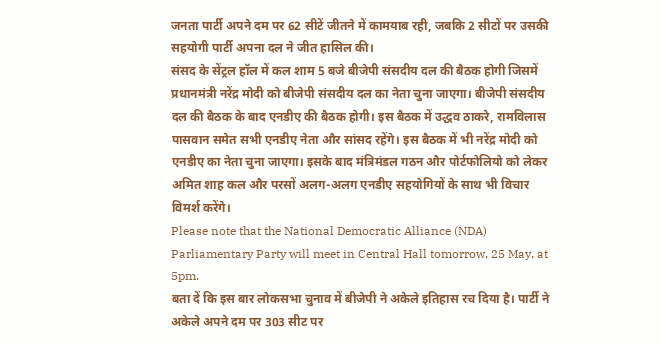जनता पार्टी अपने दम पर 62 सीटें जीतने में कामयाब रही, जबकि 2 सीटों पर उसकी सहयोगी पार्टी अपना दल ने जीत हासिल की।
संसद के सेंट्रल हॉल में कल शाम 5 बजे बीजेपी संसदीय दल की बैठक होगी जिसमें प्रधानमंत्री नरेंद्र मोदी को बीजेपी संसदीय दल का नेता चुना जाएगा। बीजेपी संसदीय दल की बैठक के बाद एनडीए की बैठक होगी। इस बैठक में उद्धव ठाकरे, रामविलास पासवान समेत सभी एनडीए नेता और सांसद रहेंगे। इस बैठक में भी नरेंद्र मोदी को एनडीए का नेता चुना जाएगा। इसके बाद मंत्रिमंडल गठन और पोर्टफोलियो को लेकर अमित शाह कल और परसों अलग-अलग एनडीए सहयोगियों के साथ भी विचार विमर्श करेंगे।
Please note that the National Democratic Alliance (NDA) Parliamentary Party will meet in Central Hall tomorrow, 25 May, at 5pm.
बता दें कि इस बार लोकसभा चुनाव में बीजेपी ने अकेले इतिहास रच दिया है। पार्टी ने अकेले अपने दम पर 303 सीट पर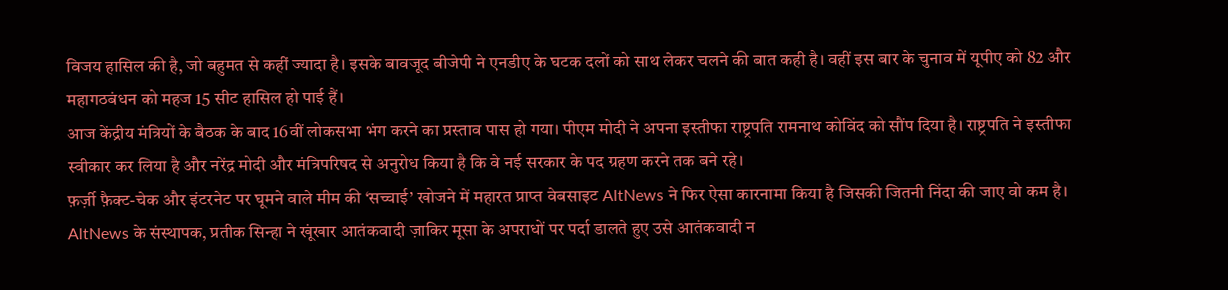विजय हासिल की है, जो बहुमत से कहीं ज्यादा है। इसके बावजूद बीजेपी ने एनडीए के घटक दलों को साथ लेकर चलने की बात कही है। वहीं इस बार के चुनाव में यूपीए को 82 और महागठबंधन को महज 15 सीट हासिल हो पाई हैं।
आज केंद्रीय मंत्रियों के बैठक के बाद 16वीं लोकसभा भंग करने का प्रस्ताव पास हो गया। पीएम मोदी ने अपना इस्तीफा राष्ट्रपति रामनाथ कोविंद को सौंप दिया है। राष्ट्रपति ने इस्तीफा स्वीकार कर लिया है और नरेंद्र मोदी और मंत्रिपरिषद से अनुरोध किया है कि वे नई सरकार के पद ग्रहण करने तक बने रहे।
फ़र्ज़ी फ़ैक्ट-चेक और इंटरनेट पर घूमने वाले मीम की ‘सच्चाई’ खोजने में महारत प्राप्त वेबसाइट AltNews ने फिर ऐसा कारनामा किया है जिसकी जितनी निंदा की जाए वो कम है। AltNews के संस्थापक, प्रतीक सिन्हा ने खूंखार आतंकवादी ज़ाकिर मूसा के अपराधों पर पर्दा डालते हुए उसे आतंकवादी न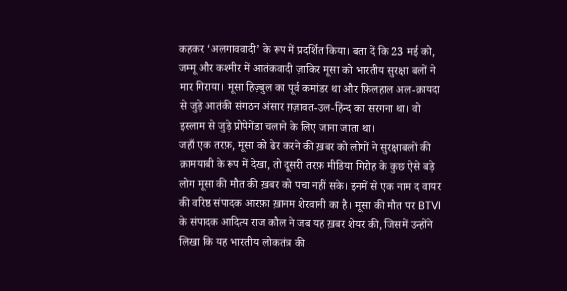कहकर ‘अलगाववादी’ के रूप में प्रदर्शित किया। बता दें कि 23 मई को, जम्मू और कश्मीर में आतंकवादी ज़ाकिर मूसा को भारतीय सुरक्षा बलों ने मार गिराया। मूसा हिज़्बुल का पूर्व कमांडर था और फ़िलहाल अल-क़ायदा से जुड़े आतंकी संगठन अंसार ग़ज़ावत-उल-हिंन्द का सरगना था। वो इस्लाम से जुड़े प्रोपेगेंडा चलाने के लिए जाना जाता था।
जहाँ एक तरफ़, मूसा को ढेर करने की ख़बर को लोगों ने सुरक्षाबलों की क़ामयाबी के रूप में देखा, तो दूसरी तरफ़ मीडिया गिरोह के कुछ ऐसे बड़े लोग मूसा की मौत की ख़बर को पचा नहीं सके। इनमें से एक नाम द वायर की वरिष्ठ संपादक आरफ़ा ख़ानम शेरवानी का है। मूसा की मौत पर BTVI के संपादक आदित्य राज कौल ने जब यह ख़बर शेयर की, जिसमें उन्होंने लिखा कि यह भारतीय लोकतंत्र की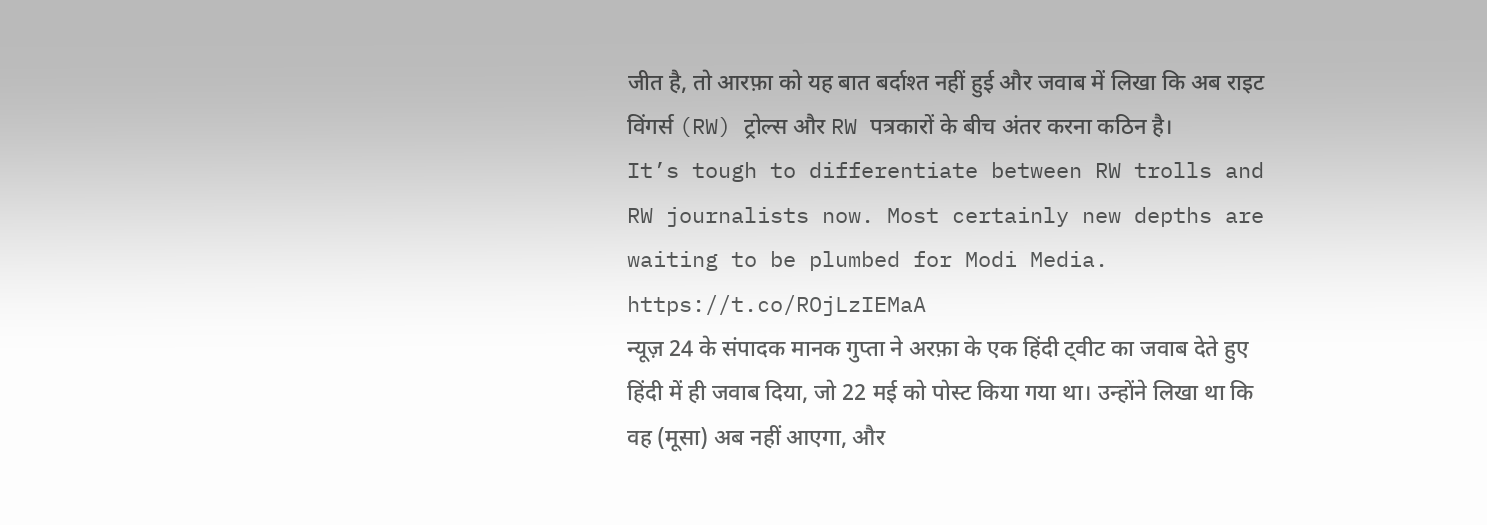जीत है, तो आरफ़ा को यह बात बर्दाश्त नहीं हुई और जवाब में लिखा कि अब राइट विंगर्स (RW) ट्रोल्स और RW पत्रकारों के बीच अंतर करना कठिन है।
It’s tough to differentiate between RW trolls and RW journalists now. Most certainly new depths are waiting to be plumbed for Modi Media. https://t.co/ROjLzIEMaA
न्यूज़ 24 के संपादक मानक गुप्ता ने अरफ़ा के एक हिंदी ट्वीट का जवाब देते हुए हिंदी में ही जवाब दिया, जो 22 मई को पोस्ट किया गया था। उन्होंने लिखा था कि वह (मूसा) अब नहीं आएगा, और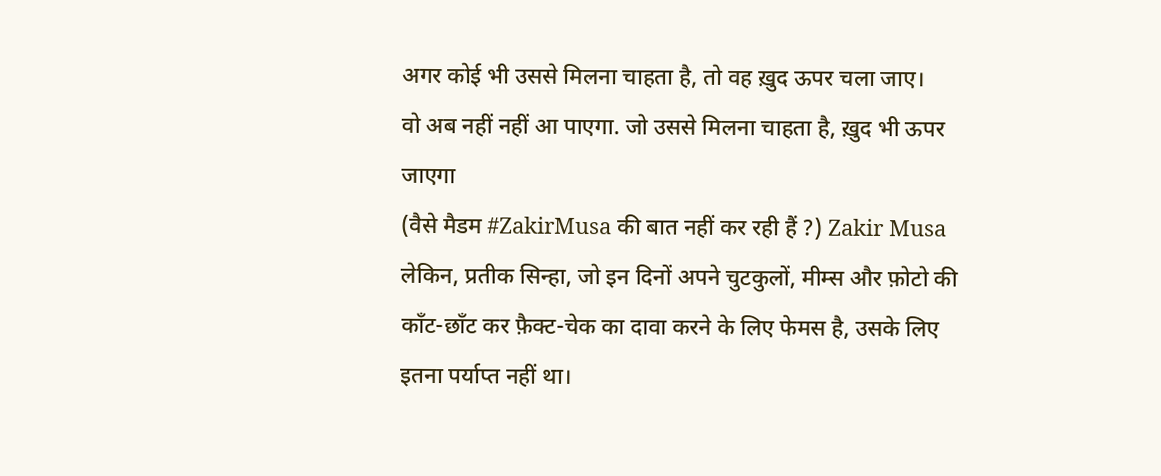अगर कोई भी उससे मिलना चाहता है, तो वह ख़ुद ऊपर चला जाए।
वो अब नहीं नहीं आ पाएगा. जो उससे मिलना चाहता है, ख़ुद भी ऊपर जाएगा
(वैसे मैडम #ZakirMusa की बात नहीं कर रही हैं ?) Zakir Musa
लेकिन, प्रतीक सिन्हा, जो इन दिनों अपने चुटकुलों, मीम्स और फ़ोटो की काँट-छाँट कर फ़ैक्ट-चेक का दावा करने के लिए फेमस है, उसके लिए इतना पर्याप्त नहीं था।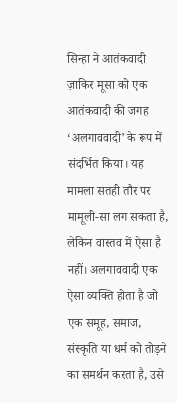सिन्हा ने आतंकवादी ज़ाकिर मूसा को एक आतंकवादी की जगह ‘अलगाववादी’ के रूप में संदर्भित किया। यह मामला सतही तौर पर मामूली-सा लग सकता है, लेकिन वास्तव में ऐसा है नहीं। अलगाववादी एक ऐसा व्यक्ति होता है जो एक समूह, समाज, संस्कृति या धर्म को तोड़ने का समर्थन करता है, उसे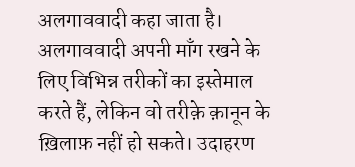अलगाववादी कहा जाता है। अलगाववादी अपनी माँग रखने के लिए विभिन्न तरीकों का इस्तेमाल करते हैं, लेकिन वो तरीक़े क़ानून के ख़िलाफ़ नहीं हो सकते। उदाहरण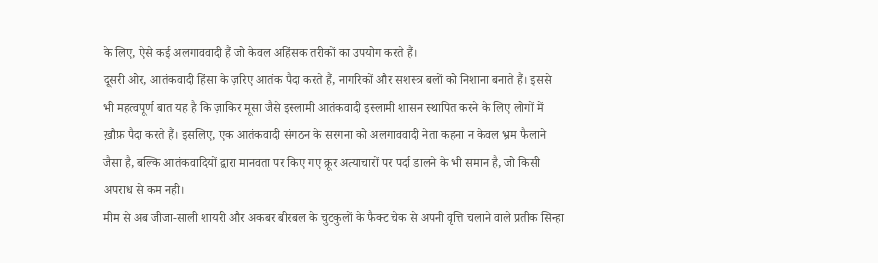के लिए, ऐसे कई अलगाववादी हैं जो केवल अहिंसक तरीकों का उपयोग करते हैं।
दूसरी ओर, आतंकवादी हिंसा के ज़रिए आतंक पैदा करते हैं, नागरिकों और सशस्त्र बलों को निशाना बनाते हैं। इससे भी महत्वपूर्ण बात यह है कि ज़ाकिर मूसा जैसे इस्लामी आतंकवादी इस्लामी शासन स्थापित करने के लिए लोगों में ख़ौफ़ पैदा करते हैं। इसलिए, एक आतंकवादी संगठन के सरगना को अलगाववादी नेता कहना न केवल भ्रम फैलाने जैसा है, बल्कि आतंकवादियों द्वारा मानवता पर किए गए क्रूर अत्याचारों पर पर्दा डालने के भी समान है, जो किसी अपराध से कम नही।
मीम से अब जीजा-साली शायरी और अकबर बीरबल के चुटकुलों के फैक्ट चेक से अपनी वृत्ति चलाने वाले प्रतीक सिन्हा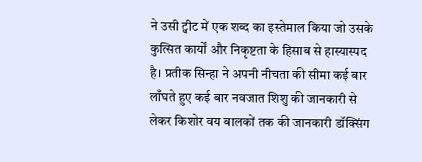ने उसी ट्वीट में एक शब्द का इस्तेमाल किया जो उसके कुत्सित कार्यों और निकृष्टता के हिसाब से हास्यास्पद है। प्रतीक सिन्हा ने अपनी नीचता की सीमा कई बार लाँघते हुए कई बार नवजात शिशु की जानकारी से लेकर किशोर वय बालकों तक की जानकारी डॉक्सिंग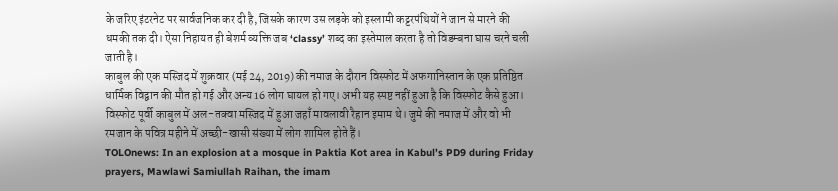के जरिए इंटरनेट पर सार्वजनिक कर दी है, जिसके कारण उस लड़के को इस्लामी कट्टरपंथियों ने जान से मारने की धमकी तक दी। ऐसा निहायत ही बेशर्म व्यक्ति जब ‘classy’ शब्द का इस्तेमाल करता है तो विडम्बना घास चरने चली जाती है।
काबुल की एक मस्जिद में शुक्रवार (मई 24, 2019) की नमाज के दौरान विस्फोट में अफगानिस्तान के एक प्रतिष्ठित धार्मिक विद्वान की मौत हो गई और अन्य 16 लोग घायल हो गए। अभी यह स्पष्ट नहीं हुआ है कि विस्फोट कैसे हुआ। विस्फोट पूर्वी काबुल में अल-तक्वा मस्जिद में हुआ जहाँ मावलावी रैहान इमाम थे। जुमे की नमाज में और वो भी रमजान के पवित्र महीने में अच्छी-खासी संख्या में लोग शामिल होते हैं।
TOLOnews: In an explosion at a mosque in Paktia Kot area in Kabul’s PD9 during Friday prayers, Mawlawi Samiullah Raihan, the imam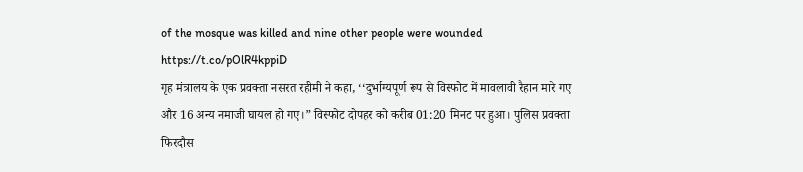of the mosque was killed and nine other people were wounded https://t.co/pOlR4kppiD
गृह मंत्रालय के एक प्रवक्ता नसरत रहीमी ने कहा, ‘‘दुर्भाग्यपूर्ण रूप से विस्फोट में मावलावी रैहान मारे गए और 16 अन्य नमाजी घायल हो गए।” विस्फोट दोपहर को करीब 01:20 मिनट पर हुआ। पुलिस प्रवक्ता फिरदौस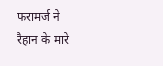फरामर्ज ने रैहान के मारे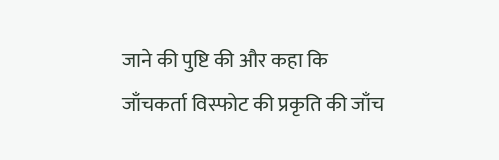जाने की पुष्टि की और कहा कि जाँचकर्ता विस्फोट की प्रकृति की जाँच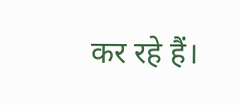कर रहे हैं।